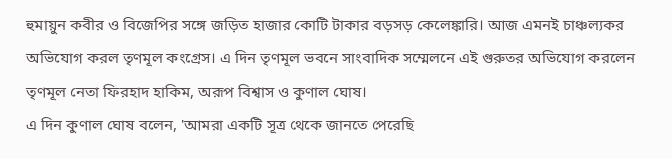হুমায়ুন কবীর ও বিজেপির সঙ্গে জড়িত হাজার কোটি টাকার বড়সড় কেলেঙ্কারি। আজ এমনই চাঞ্চল্যকর অভিযোগ করল তৃণমূল কংগ্রেস। এ দিন তৃণমূল ভবনে সাংবাদিক সম্মেলনে এই গুরুতর অভিযোগ করলেন তৃণমূল নেতা ফিরহাদ হাকিম, অরূপ বিশ্বাস ও কুণাল ঘোষ।
এ দিন কুণাল ঘোষ বলেন, 'আমরা একটি সূত্র থেকে জানতে পেরেছি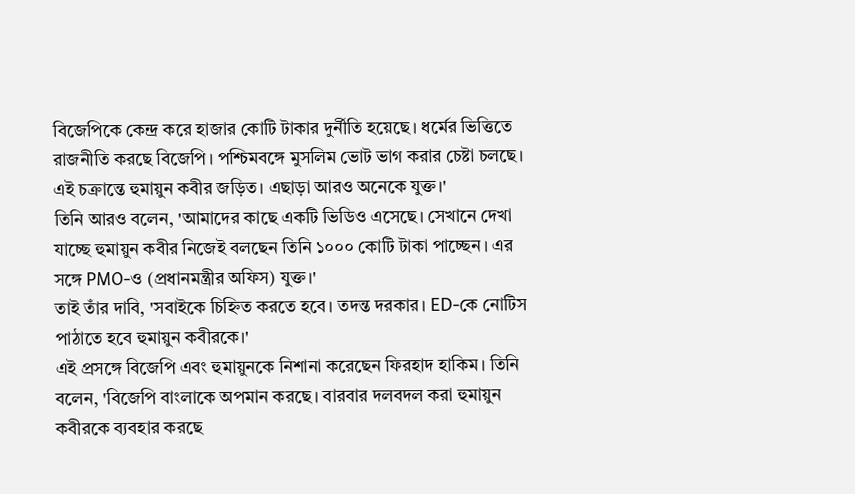বিজেপিকে কেন্দ্র করে হাজার কোটি টাকার দুর্নীতি হয়েছে। ধর্মের ভিত্তিতে রাজনীতি করছে বিজেপি। পশ্চিমবঙ্গে মুসলিম ভোট ভাগ করার চেষ্টা চলছে। এই চক্রান্তে হুমায়ুন কবীর জড়িত। এছাড়া আরও অনেকে যুক্ত।'
তিনি আরও বলেন, 'আমাদের কাছে একটি ভিডিও এসেছে। সেখানে দেখা যাচ্ছে হুমায়ুন কবীর নিজেই বলছেন তিনি ১০০০ কোটি টাকা পাচ্ছেন। এর সঙ্গে PMO-ও (প্রধানমন্ত্রীর অফিস) যুক্ত।'
তাই তাঁর দাবি, 'সবাইকে চিহ্নিত করতে হবে। তদন্ত দরকার। ED-কে নোটিস পাঠাতে হবে হুমায়ুন কবীরকে।'
এই প্রসঙ্গে বিজেপি এবং হুমায়ুনকে নিশানা করেছেন ফিরহাদ হাকিম। তিনি বলেন, 'বিজেপি বাংলাকে অপমান করছে। বারবার দলবদল করা হুমায়ুন কবীরকে ব্যবহার করছে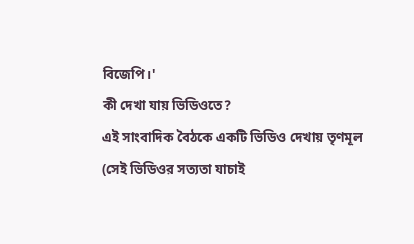বিজেপি।'
কী দেখা যায় ভিডিওতে?
এই সাংবাদিক বৈঠকে একটি ভিডিও দেখায় তৃণমূল (সেই ভিডিওর সত্যতা যাচাই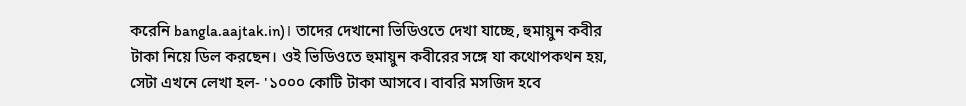করেনি bangla.aajtak.in)। তাদের দেখানো ভিডিওতে দেখা যাচ্ছে, হুমায়ুন কবীর টাকা নিয়ে ডিল করছেন। ওই ভিডিওতে হুমায়ুন কবীরের সঙ্গে যা কথোপকথন হয়, সেটা এখনে লেখা হল- '১০০০ কোটি টাকা আসবে। বাবরি মসজিদ হবে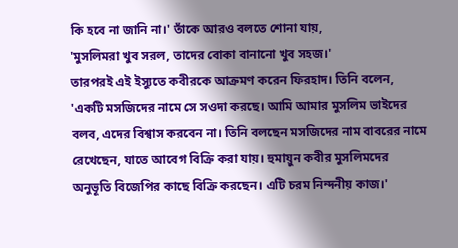কি হবে না জানি না।' তাঁকে আরও বলতে শোনা যায়,
'মুসলিমরা খুব সরল, তাদের বোকা বানানো খুব সহজ।'
তারপরই এই ইস্যুতে কবীরকে আক্রমণ করেন ফিরহাদ। তিনি বলেন, 'একটি মসজিদের নামে সে সওদা করছে। আমি আমার মুসলিম ভাইদের বলব, এদের বিশ্বাস করবেন না। তিনি বলছেন মসজিদের নাম বাবরের নামে রেখেছেন, যাতে আবেগ বিক্রি করা যায়। হুমায়ুন কবীর মুসলিমদের অনুভূতি বিজেপির কাছে বিক্রি করছেন। এটি চরম নিন্দনীয় কাজ।'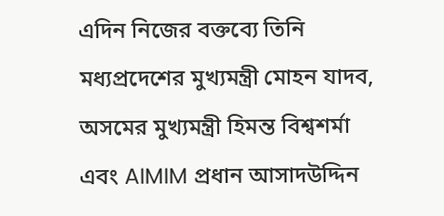এদিন নিজের বক্তব্যে তিনি মধ্যপ্রদেশের মুখ্যমন্ত্রী মোহন যাদব, অসমের মুখ্যমন্ত্রী হিমন্ত বিশ্বশর্মা এবং AIMIM প্রধান আসাদউদ্দিন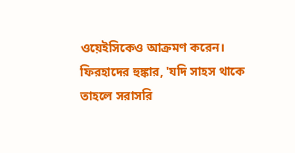ওয়েইসিকেও আক্রমণ করেন।
ফিরহাদের হুঙ্কার, 'যদি সাহস থাকে তাহলে সরাসরি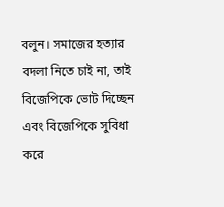বলুন। সমাজের হত্যার বদলা নিতে চাই না, তাই বিজেপিকে ভোট দিচ্ছেন এবং বিজেপিকে সুবিধা করে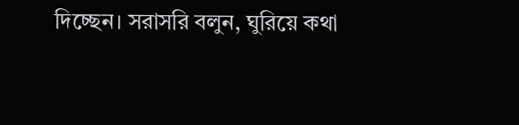দিচ্ছেন। সরাসরি বলুন, ঘুরিয়ে কথা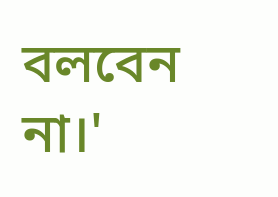বলবেন না।'